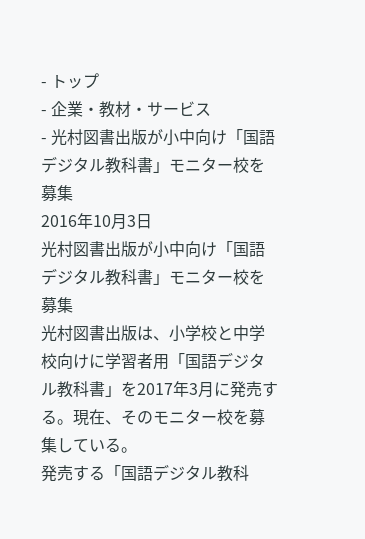- トップ
- 企業・教材・サービス
- 光村図書出版が小中向け「国語デジタル教科書」モニター校を募集
2016年10月3日
光村図書出版が小中向け「国語デジタル教科書」モニター校を募集
光村図書出版は、小学校と中学校向けに学習者用「国語デジタル教科書」を2017年3月に発売する。現在、そのモニター校を募集している。
発売する「国語デジタル教科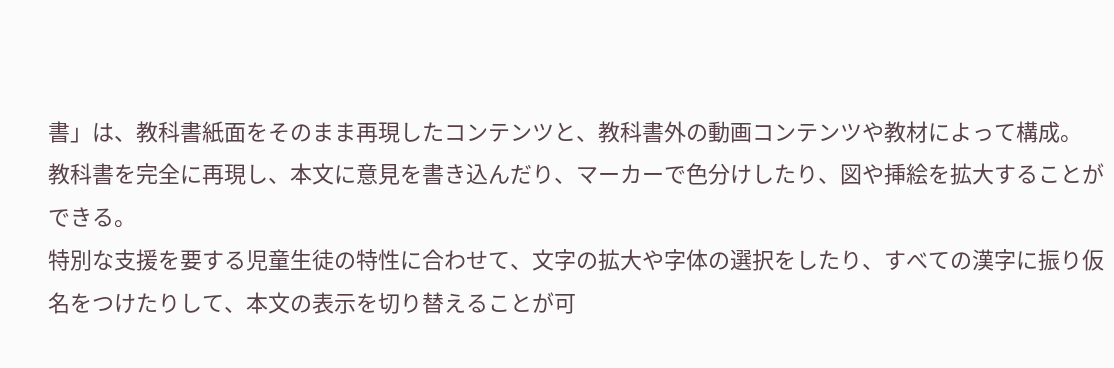書」は、教科書紙面をそのまま再現したコンテンツと、教科書外の動画コンテンツや教材によって構成。
教科書を完全に再現し、本文に意見を書き込んだり、マーカーで色分けしたり、図や挿絵を拡大することができる。
特別な支援を要する児童生徒の特性に合わせて、文字の拡大や字体の選択をしたり、すべての漢字に振り仮名をつけたりして、本文の表示を切り替えることが可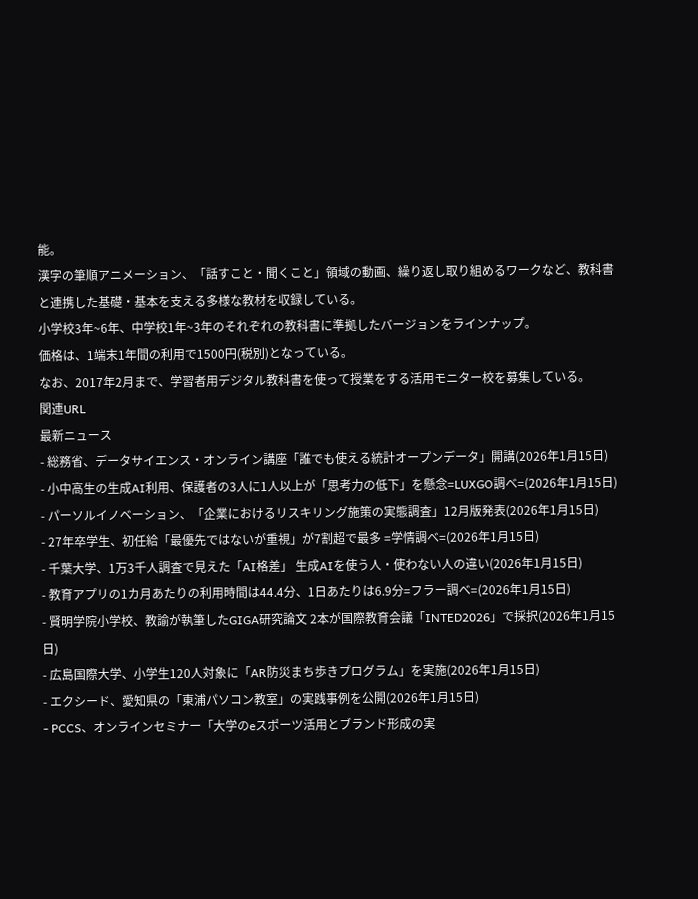能。
漢字の筆順アニメーション、「話すこと・聞くこと」領域の動画、繰り返し取り組めるワークなど、教科書と連携した基礎・基本を支える多様な教材を収録している。
小学校3年~6年、中学校1年~3年のそれぞれの教科書に準拠したバージョンをラインナップ。
価格は、1端末1年間の利用で1500円(税別)となっている。
なお、2017年2月まで、学習者用デジタル教科書を使って授業をする活用モニター校を募集している。
関連URL
最新ニュース
- 総務省、データサイエンス・オンライン講座「誰でも使える統計オープンデータ」開講(2026年1月15日)
- 小中高生の生成AI利用、保護者の3人に1人以上が「思考力の低下」を懸念=LUXGO調べ=(2026年1月15日)
- パーソルイノベーション、「企業におけるリスキリング施策の実態調査」12月版発表(2026年1月15日)
- 27年卒学生、初任給「最優先ではないが重視」が7割超で最多 =学情調べ=(2026年1月15日)
- 千葉大学、1万3千人調査で見えた「AI格差」 生成AIを使う人・使わない人の違い(2026年1月15日)
- 教育アプリの1カ月あたりの利用時間は44.4分、1日あたりは6.9分=フラー調べ=(2026年1月15日)
- 賢明学院小学校、教諭が執筆したGIGA研究論文 2本が国際教育会議「INTED2026」で採択(2026年1月15日)
- 広島国際大学、小学生120人対象に「AR防災まち歩きプログラム」を実施(2026年1月15日)
- エクシード、愛知県の「東浦パソコン教室」の実践事例を公開(2026年1月15日)
- PCCS、オンラインセミナー「大学のeスポーツ活用とブランド形成の実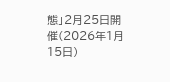態」2月25日開催(2026年1月15日)